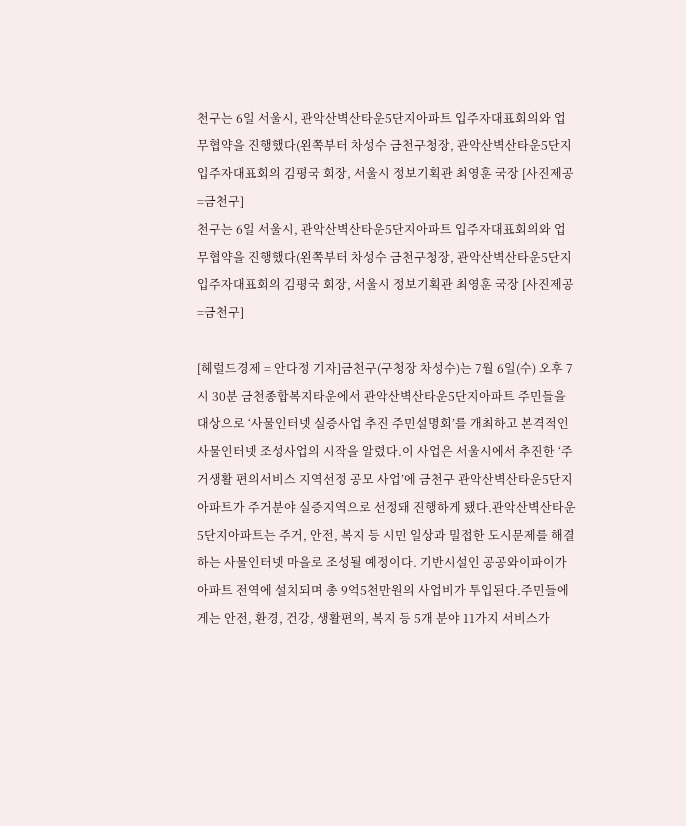천구는 6일 서울시, 관악산벽산타운5단지아파트 입주자대표회의와 업무협약을 진행했다(왼쪽부터 차성수 금천구청장, 관악산벽산타운5단지입주자대표회의 김평국 회장, 서울시 정보기획관 최영훈 국장 [사진제공=금천구]
천구는 6일 서울시, 관악산벽산타운5단지아파트 입주자대표회의와 업무협약을 진행했다(왼쪽부터 차성수 금천구청장, 관악산벽산타운5단지입주자대표회의 김평국 회장, 서울시 정보기획관 최영훈 국장 [사진제공=금천구]

[헤럴드경제 = 안다정 기자]금천구(구청장 차성수)는 7월 6일(수) 오후 7시 30분 금천종합복지타운에서 관악산벽산타운5단지아파트 주민들을 대상으로 ‘사물인터넷 실증사업 추진 주민설명회’를 개최하고 본격적인 사물인터넷 조성사업의 시작을 알렸다.이 사업은 서울시에서 추진한 ‘주거생활 편의서비스 지역선정 공모 사업’에 금천구 관악산벽산타운5단지아파트가 주거분야 실증지역으로 선정돼 진행하게 됐다.관악산벽산타운5단지아파트는 주거, 안전, 복지 등 시민 일상과 밀접한 도시문제를 해결하는 사물인터넷 마을로 조성될 예정이다. 기반시설인 공공와이파이가 아파트 전역에 설치되며 총 9억5천만원의 사업비가 투입된다.주민들에게는 안전, 환경, 건강, 생활편의, 복지 등 5개 분야 11가지 서비스가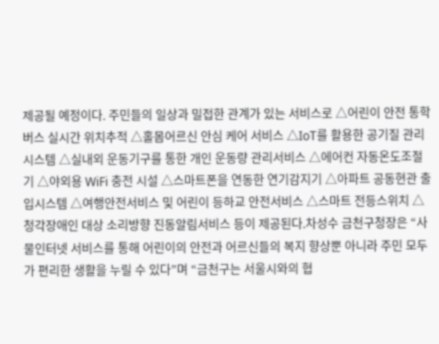제공될 예정이다. 주민들의 일상과 밀접한 관계가 있는 서비스로 △어린이 안전 통학버스 실시간 위치추적 △홀몸어르신 안심 케어 서비스 △IoT를 활용한 공기질 관리시스템 △실내외 운동기구를 통한 개인 운동량 관리서비스 △에어컨 자동온도조절기 △야외용 WiFi 충전 시설 △스마트폰을 연동한 연기감지기 △아파트 공동현관 출입시스템 △여행안전서비스 및 어린이 등하교 안전서비스 △스마트 전등스위치 △청각장애인 대상 소리방향 진동알림서비스 등이 제공된다.차성수 금천구청장은 “사물인터넷 서비스를 통해 어린이의 안전과 어르신들의 복지 향상뿐 아니라 주민 모두가 편리한 생활을 누릴 수 있다”며 “금천구는 서울시와의 협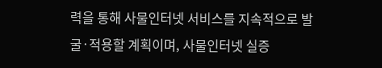력을 통해 사물인터넷 서비스를 지속적으로 발굴·적용할 계획이며, 사물인터넷 실증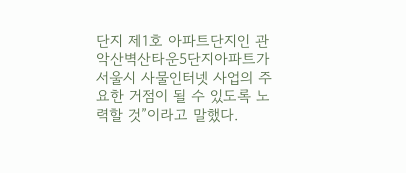단지 제1호 아파트단지인 관악산벽산타운5단지아파트가 서울시 사물인터넷 사업의 주요한 거점이 될 수 있도록 노력할 것”이라고 말했다.